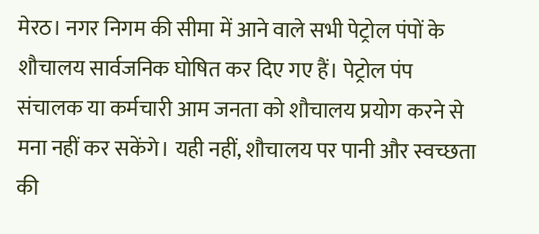मेरठ। नगर निगम की सीमा में आने वाले सभी पेट्रोल पंपों के शौचालय सार्वजनिक घोषित कर दिए गए हैं। पेट्रोल पंप संचालक या कर्मचारी आम जनता को शौचालय प्रयोग करने से मना नहीं कर सकेंगे। यही नहीं, शौचालय पर पानी और स्वच्छता की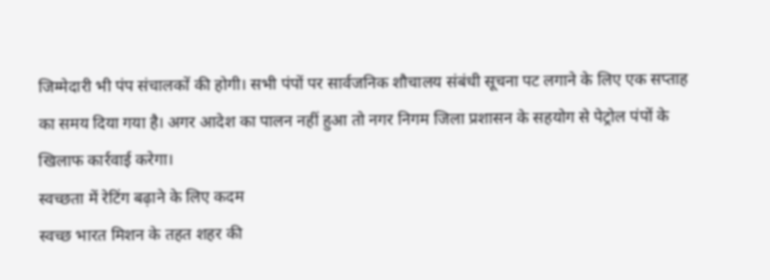जिम्मेदारी भी पंप संचालकों की होगी। सभी पंपों पर सार्वजनिक शौचालय संबंधी सूचना पट लगाने के लिए एक सप्ताह का समय दिया गया है। अगर आदेश का पालन नहीं हुआ तो नगर निगम जिला प्रशासन के सहयोग से पेट्रोल पंपों के खिलाफ कार्रवाई करेगा।
स्वच्छता में रेटिंग बढ़ाने के लिए कदम
स्वच्छ भारत मिशन के तहत शहर की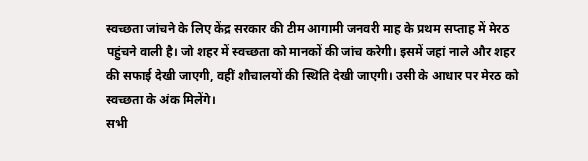स्वच्छता जांचने के लिए केंद्र सरकार की टीम आगामी जनवरी माह के प्रथम सप्ताह में मेरठ पहुंचने वाली है। जो शहर में स्वच्छता को मानकों की जांच करेगी। इसमें जहां नाले और शहर की सफाई देखी जाएगी, वहीं शौचालयों की स्थिति देखी जाएगी। उसी के आधार पर मेरठ को स्वच्छता के अंक मिलेंगे।
सभी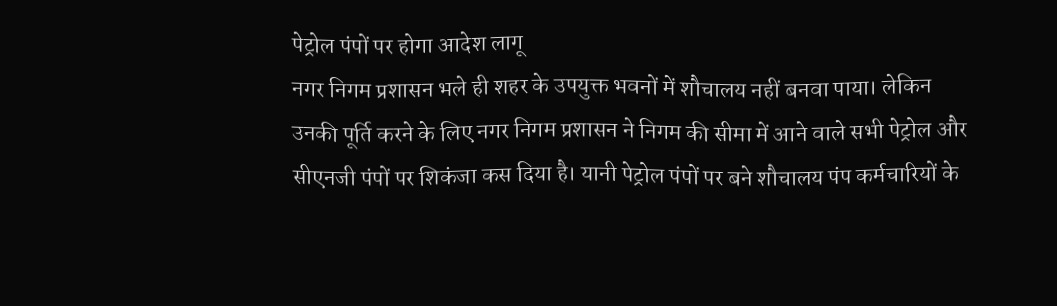पेट्रोल पंपों पर होगा आदेश लागू
नगर निगम प्रशासन भले ही शहर के उपयुक्त भवनों में शौचालय नहीं बनवा पाया। लेकिन उनकी पूर्ति करने के लिए नगर निगम प्रशासन ने निगम की सीमा में आने वाले सभी पेट्रोल और सीएनजी पंपों पर शिकंजा कस दिया है। यानी पेट्रोल पंपों पर बने शौचालय पंप कर्मचारियों के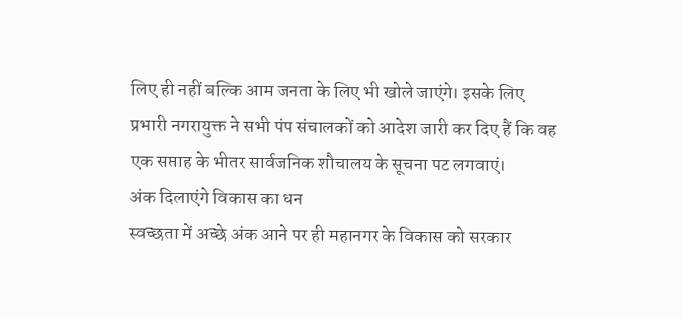लिए ही नहीं बल्कि आम जनता के लिए भी खोले जाएंगे। इसके लिए प्रभारी नगरायुक्त ने सभी पंप संचालकों को आदेश जारी कर दिए हैं कि वह एक सप्ताह के भीतर सार्वजनिक शौचालय के सूचना पट लगवाएं।
अंक दिलाएंगे विकास का धन
स्वच्छता में अच्छे अंक आने पर ही महानगर के विकास को सरकार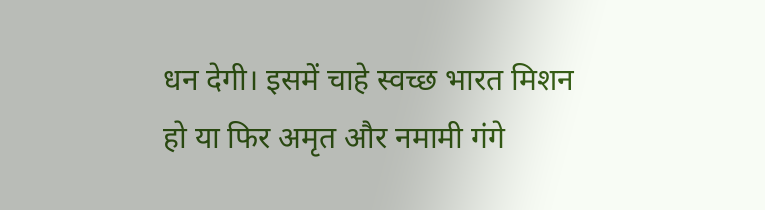धन देगी। इसमें चाहे स्वच्छ भारत मिशन हो या फिर अमृत और नमामी गंगे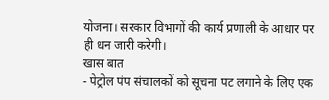योजना। सरकार विभागों की कार्य प्रणाली के आधार पर ही धन जारी करेगी।
खास बात
- पेट्रोल पंप संचालकों को सूचना पट लगाने के लिए एक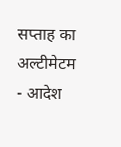सप्ताह का अल्टीमेटम
- आदेश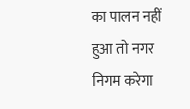का पालन नहीं हुआ तो नगर निगम करेगा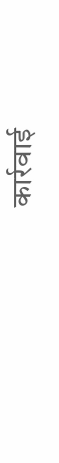कार्रवाई